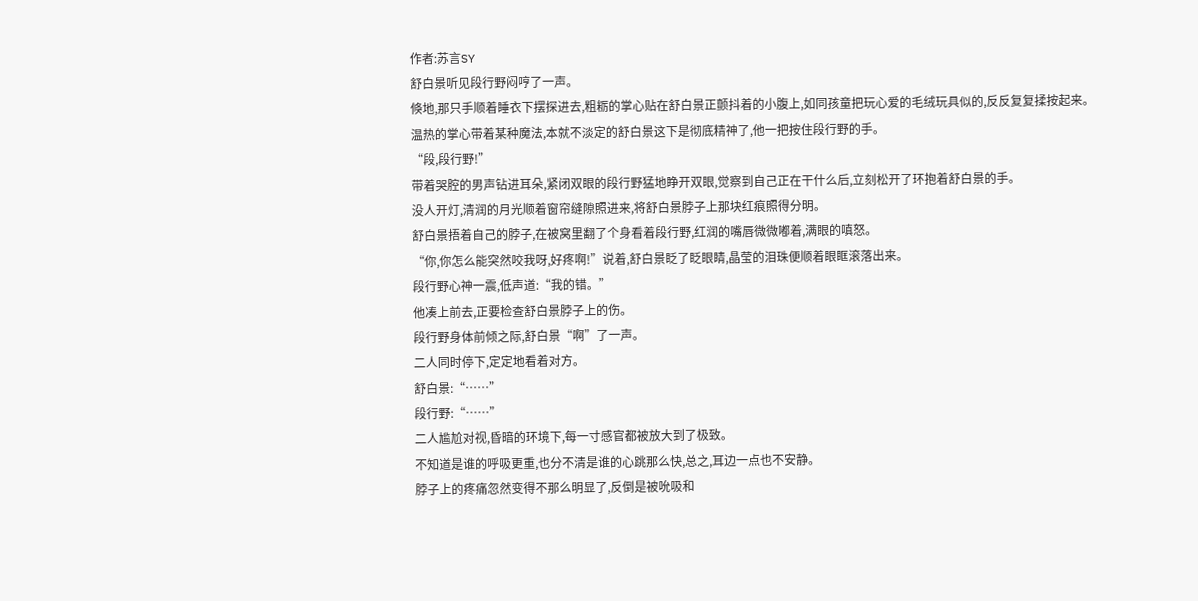作者:苏言SY
舒白景听见段行野闷哼了一声。
倏地,那只手顺着睡衣下摆探进去,粗粝的掌心贴在舒白景正颤抖着的小腹上,如同孩童把玩心爱的毛绒玩具似的,反反复复揉按起来。
温热的掌心带着某种魔法,本就不淡定的舒白景这下是彻底精神了,他一把按住段行野的手。
“段,段行野!”
带着哭腔的男声钻进耳朵,紧闭双眼的段行野猛地睁开双眼,觉察到自己正在干什么后,立刻松开了环抱着舒白景的手。
没人开灯,清润的月光顺着窗帘缝隙照进来,将舒白景脖子上那块红痕照得分明。
舒白景捂着自己的脖子,在被窝里翻了个身看着段行野,红润的嘴唇微微嘟着,满眼的嗔怒。
“你,你怎么能突然咬我呀,好疼啊!”说着,舒白景眨了眨眼睛,晶莹的泪珠便顺着眼眶滚落出来。
段行野心神一震,低声道:“我的错。”
他凑上前去,正要检查舒白景脖子上的伤。
段行野身体前倾之际,舒白景“啊”了一声。
二人同时停下,定定地看着对方。
舒白景:“……”
段行野:“……”
二人尴尬对视,昏暗的环境下,每一寸感官都被放大到了极致。
不知道是谁的呼吸更重,也分不清是谁的心跳那么快,总之,耳边一点也不安静。
脖子上的疼痛忽然变得不那么明显了,反倒是被吮吸和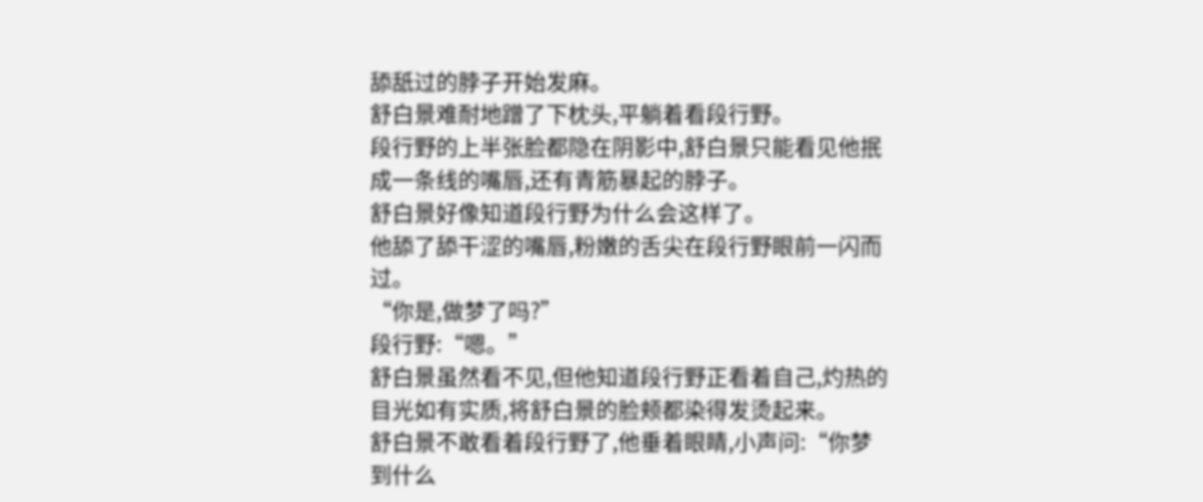舔舐过的脖子开始发麻。
舒白景难耐地蹭了下枕头,平躺着看段行野。
段行野的上半张脸都隐在阴影中,舒白景只能看见他抿成一条线的嘴唇,还有青筋暴起的脖子。
舒白景好像知道段行野为什么会这样了。
他舔了舔干涩的嘴唇,粉嫩的舌尖在段行野眼前一闪而过。
“你是,做梦了吗?”
段行野:“嗯。”
舒白景虽然看不见,但他知道段行野正看着自己,灼热的目光如有实质,将舒白景的脸颊都染得发烫起来。
舒白景不敢看着段行野了,他垂着眼睛,小声问:“你梦到什么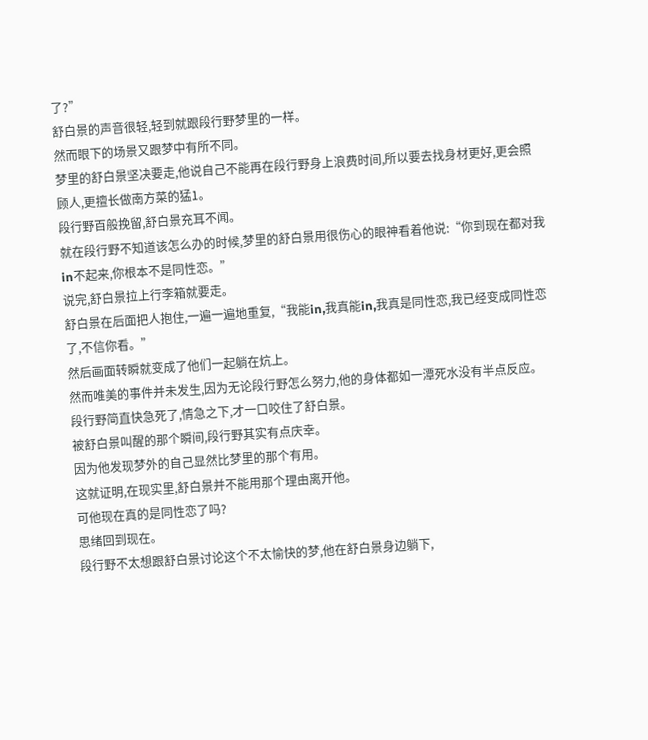了?”
舒白景的声音很轻,轻到就跟段行野梦里的一样。
然而眼下的场景又跟梦中有所不同。
梦里的舒白景坚决要走,他说自己不能再在段行野身上浪费时间,所以要去找身材更好,更会照顾人,更擅长做南方菜的猛1。
段行野百般挽留,舒白景充耳不闻。
就在段行野不知道该怎么办的时候,梦里的舒白景用很伤心的眼神看着他说:“你到现在都对我in不起来,你根本不是同性恋。”
说完,舒白景拉上行李箱就要走。
舒白景在后面把人抱住,一遍一遍地重复,“我能in,我真能in,我真是同性恋,我已经变成同性恋了,不信你看。”
然后画面转瞬就变成了他们一起躺在炕上。
然而唯美的事件并未发生,因为无论段行野怎么努力,他的身体都如一潭死水没有半点反应。
段行野简直快急死了,情急之下,才一口咬住了舒白景。
被舒白景叫醒的那个瞬间,段行野其实有点庆幸。
因为他发现梦外的自己显然比梦里的那个有用。
这就证明,在现实里,舒白景并不能用那个理由离开他。
可他现在真的是同性恋了吗?
思绪回到现在。
段行野不太想跟舒白景讨论这个不太愉快的梦,他在舒白景身边躺下,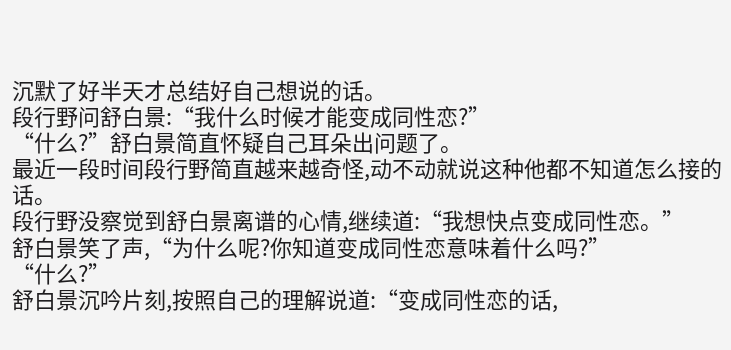沉默了好半天才总结好自己想说的话。
段行野问舒白景:“我什么时候才能变成同性恋?”
“什么?”舒白景简直怀疑自己耳朵出问题了。
最近一段时间段行野简直越来越奇怪,动不动就说这种他都不知道怎么接的话。
段行野没察觉到舒白景离谱的心情,继续道:“我想快点变成同性恋。”
舒白景笑了声,“为什么呢?你知道变成同性恋意味着什么吗?”
“什么?”
舒白景沉吟片刻,按照自己的理解说道:“变成同性恋的话,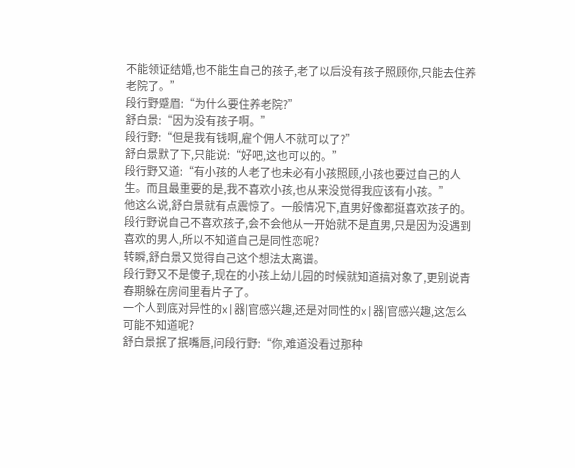不能领证结婚,也不能生自己的孩子,老了以后没有孩子照顾你,只能去住养老院了。”
段行野蹙眉:“为什么要住养老院?”
舒白景:“因为没有孩子啊。”
段行野:“但是我有钱啊,雇个佣人不就可以了?”
舒白景默了下,只能说:“好吧,这也可以的。”
段行野又道:“有小孩的人老了也未必有小孩照顾,小孩也要过自己的人生。而且最重要的是,我不喜欢小孩,也从来没觉得我应该有小孩。”
他这么说,舒白景就有点震惊了。一般情况下,直男好像都挺喜欢孩子的。
段行野说自己不喜欢孩子,会不会他从一开始就不是直男,只是因为没遇到喜欢的男人,所以不知道自己是同性恋呢?
转瞬,舒白景又觉得自己这个想法太离谱。
段行野又不是傻子,现在的小孩上幼儿园的时候就知道搞对象了,更别说青春期躲在房间里看片子了。
一个人到底对异性的x|器|官感兴趣,还是对同性的x|器|官感兴趣,这怎么可能不知道呢?
舒白景抿了抿嘴唇,问段行野:“你,难道没看过那种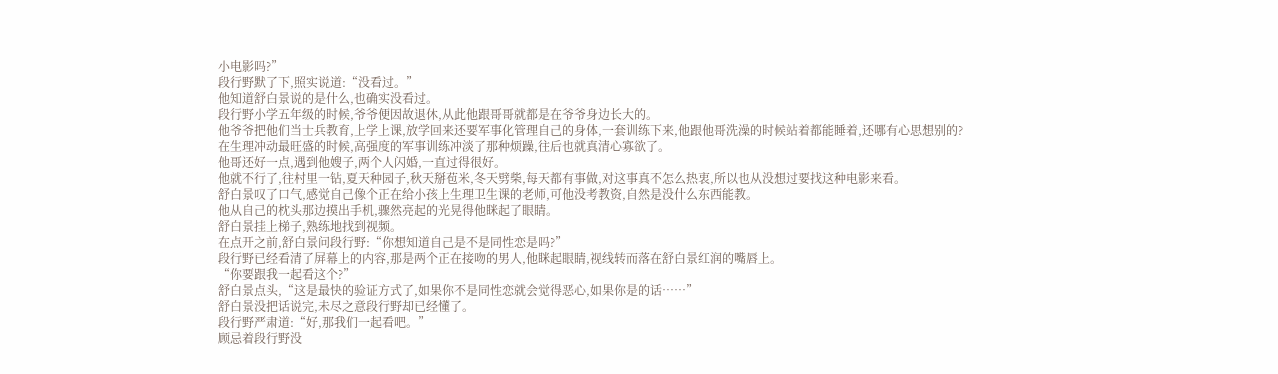小电影吗?”
段行野默了下,照实说道:“没看过。”
他知道舒白景说的是什么,也确实没看过。
段行野小学五年级的时候,爷爷便因故退休,从此他跟哥哥就都是在爷爷身边长大的。
他爷爷把他们当士兵教育,上学上课,放学回来还要军事化管理自己的身体,一套训练下来,他跟他哥洗澡的时候站着都能睡着,还哪有心思想别的?
在生理冲动最旺盛的时候,高强度的军事训练冲淡了那种烦躁,往后也就真清心寡欲了。
他哥还好一点,遇到他嫂子,两个人闪婚,一直过得很好。
他就不行了,往村里一钻,夏天种园子,秋天掰苞米,冬天劈柴,每天都有事做,对这事真不怎么热衷,所以也从没想过要找这种电影来看。
舒白景叹了口气,感觉自己像个正在给小孩上生理卫生课的老师,可他没考教资,自然是没什么东西能教。
他从自己的枕头那边摸出手机,骤然亮起的光晃得他眯起了眼睛。
舒白景挂上梯子,熟练地找到视频。
在点开之前,舒白景问段行野:“你想知道自己是不是同性恋是吗?”
段行野已经看清了屏幕上的内容,那是两个正在接吻的男人,他眯起眼睛,视线转而落在舒白景红润的嘴唇上。
“你要跟我一起看这个?”
舒白景点头,“这是最快的验证方式了,如果你不是同性恋就会觉得恶心,如果你是的话……”
舒白景没把话说完,未尽之意段行野却已经懂了。
段行野严肃道:“好,那我们一起看吧。”
顾忌着段行野没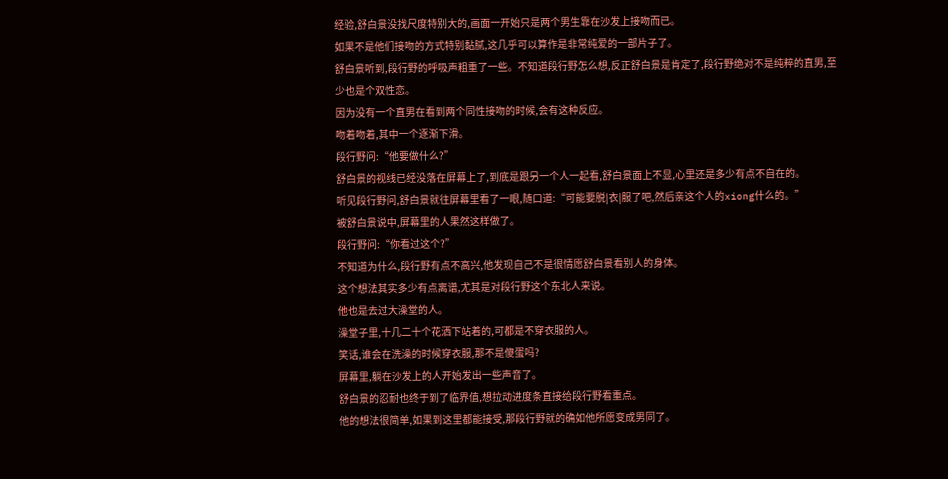经验,舒白景没找尺度特别大的,画面一开始只是两个男生靠在沙发上接吻而已。
如果不是他们接吻的方式特别黏腻,这几乎可以算作是非常纯爱的一部片子了。
舒白景听到,段行野的呼吸声粗重了一些。不知道段行野怎么想,反正舒白景是肯定了,段行野绝对不是纯粹的直男,至少也是个双性恋。
因为没有一个直男在看到两个同性接吻的时候,会有这种反应。
吻着吻着,其中一个逐渐下滑。
段行野问:“他要做什么?”
舒白景的视线已经没落在屏幕上了,到底是跟另一个人一起看,舒白景面上不显,心里还是多少有点不自在的。
听见段行野问,舒白景就往屏幕里看了一眼,随口道:“可能要脱|衣|服了吧,然后亲这个人的xiong什么的。”
被舒白景说中,屏幕里的人果然这样做了。
段行野问:“你看过这个?”
不知道为什么,段行野有点不高兴,他发现自己不是很情愿舒白景看别人的身体。
这个想法其实多少有点离谱,尤其是对段行野这个东北人来说。
他也是去过大澡堂的人。
澡堂子里,十几二十个花洒下站着的,可都是不穿衣服的人。
笑话,谁会在洗澡的时候穿衣服,那不是傻蛋吗?
屏幕里,躺在沙发上的人开始发出一些声音了。
舒白景的忍耐也终于到了临界值,想拉动进度条直接给段行野看重点。
他的想法很简单,如果到这里都能接受,那段行野就的确如他所愿变成男同了。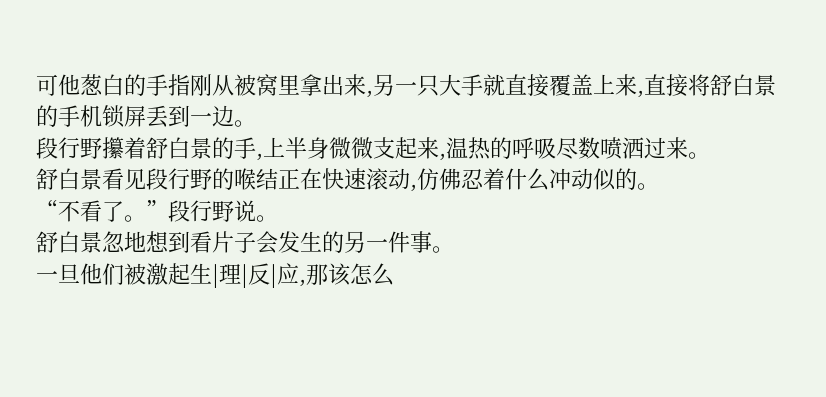可他葱白的手指刚从被窝里拿出来,另一只大手就直接覆盖上来,直接将舒白景的手机锁屏丢到一边。
段行野攥着舒白景的手,上半身微微支起来,温热的呼吸尽数喷洒过来。
舒白景看见段行野的喉结正在快速滚动,仿佛忍着什么冲动似的。
“不看了。”段行野说。
舒白景忽地想到看片子会发生的另一件事。
一旦他们被激起生|理|反|应,那该怎么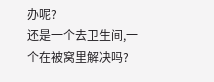办呢?
还是一个去卫生间,一个在被窝里解决吗?